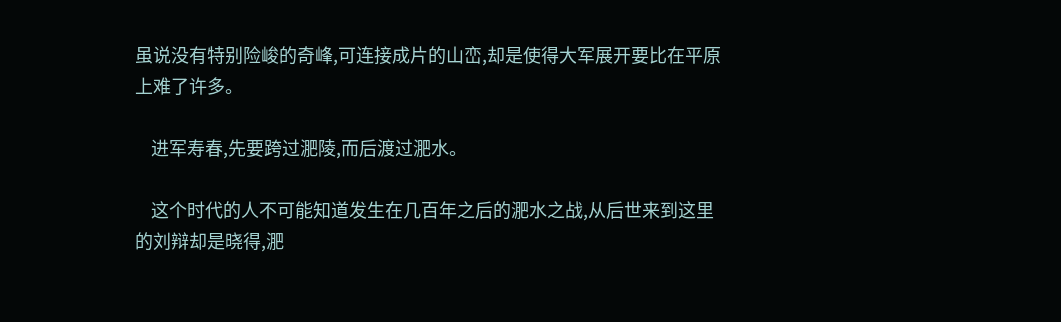虽说没有特别险峻的奇峰,可连接成片的山峦,却是使得大军展开要比在平原上难了许多。

    进军寿春,先要跨过淝陵,而后渡过淝水。

    这个时代的人不可能知道发生在几百年之后的淝水之战,从后世来到这里的刘辩却是晓得,淝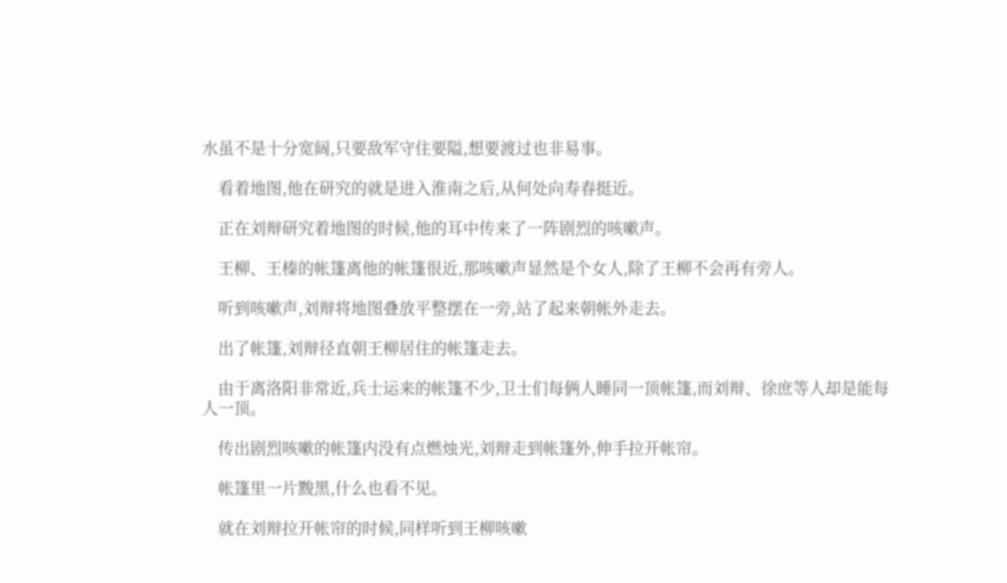水虽不是十分宽阔,只要敌军守住要隘,想要渡过也非易事。

    看着地图,他在研究的就是进入淮南之后,从何处向寿春挺近。

    正在刘辩研究着地图的时候,他的耳中传来了一阵剧烈的咳嗽声。

    王柳、王榛的帐篷离他的帐篷很近,那咳嗽声显然是个女人,除了王柳不会再有旁人。

    听到咳嗽声,刘辩将地图叠放平整摆在一旁,站了起来朝帐外走去。

    出了帐篷,刘辩径直朝王柳居住的帐篷走去。

    由于离洛阳非常近,兵士运来的帐篷不少,卫士们每俩人睡同一顶帐篷,而刘辩、徐庶等人却是能每人一顶。

    传出剧烈咳嗽的帐篷内没有点燃烛光,刘辩走到帐篷外,伸手拉开帐帘。

    帐篷里一片黢黑,什么也看不见。

    就在刘辩拉开帐帘的时候,同样听到王柳咳嗽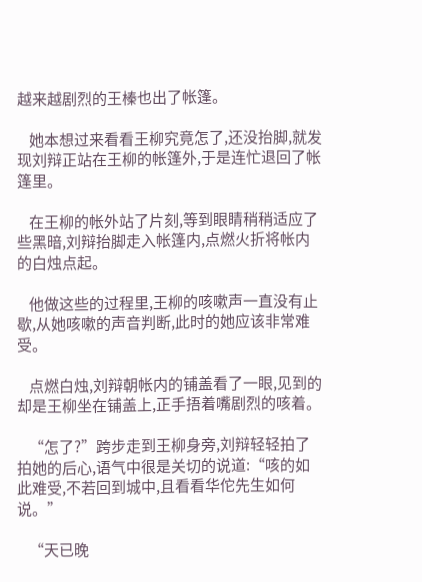越来越剧烈的王榛也出了帐篷。

    她本想过来看看王柳究竟怎了,还没抬脚,就发现刘辩正站在王柳的帐篷外,于是连忙退回了帐篷里。

    在王柳的帐外站了片刻,等到眼睛稍稍适应了些黑暗,刘辩抬脚走入帐篷内,点燃火折将帐内的白烛点起。

    他做这些的过程里,王柳的咳嗽声一直没有止歇,从她咳嗽的声音判断,此时的她应该非常难受。

    点燃白烛,刘辩朝帐内的铺盖看了一眼,见到的却是王柳坐在铺盖上,正手捂着嘴剧烈的咳着。

    “怎了?”跨步走到王柳身旁,刘辩轻轻拍了拍她的后心,语气中很是关切的说道:“咳的如此难受,不若回到城中,且看看华佗先生如何说。”

    “天已晚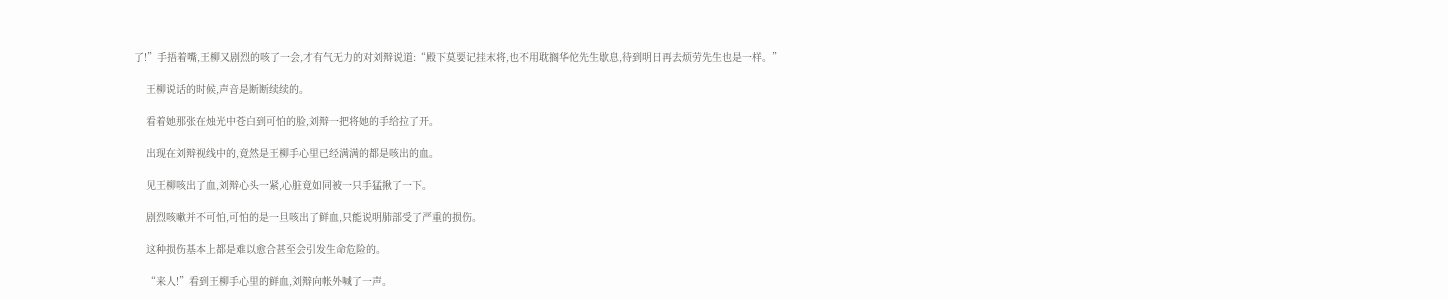了!”手捂着嘴,王柳又剧烈的咳了一会,才有气无力的对刘辩说道:“殿下莫要记挂末将,也不用耽搁华佗先生歇息,待到明日再去烦劳先生也是一样。”

    王柳说话的时候,声音是断断续续的。

    看着她那张在烛光中苍白到可怕的脸,刘辩一把将她的手给拉了开。

    出现在刘辩视线中的,竟然是王柳手心里已经满满的都是咳出的血。

    见王柳咳出了血,刘辩心头一紧,心脏竟如同被一只手猛揪了一下。

    剧烈咳嗽并不可怕,可怕的是一旦咳出了鲜血,只能说明肺部受了严重的损伤。

    这种损伤基本上都是难以愈合甚至会引发生命危险的。

    “来人!”看到王柳手心里的鲜血,刘辩向帐外喊了一声。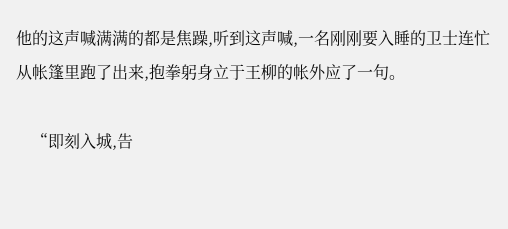他的这声喊满满的都是焦躁,听到这声喊,一名刚刚要入睡的卫士连忙从帐篷里跑了出来,抱拳躬身立于王柳的帐外应了一句。

    “即刻入城,告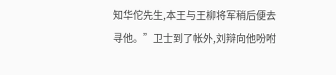知华佗先生,本王与王柳将军稍后便去寻他。”卫士到了帐外,刘辩向他吩咐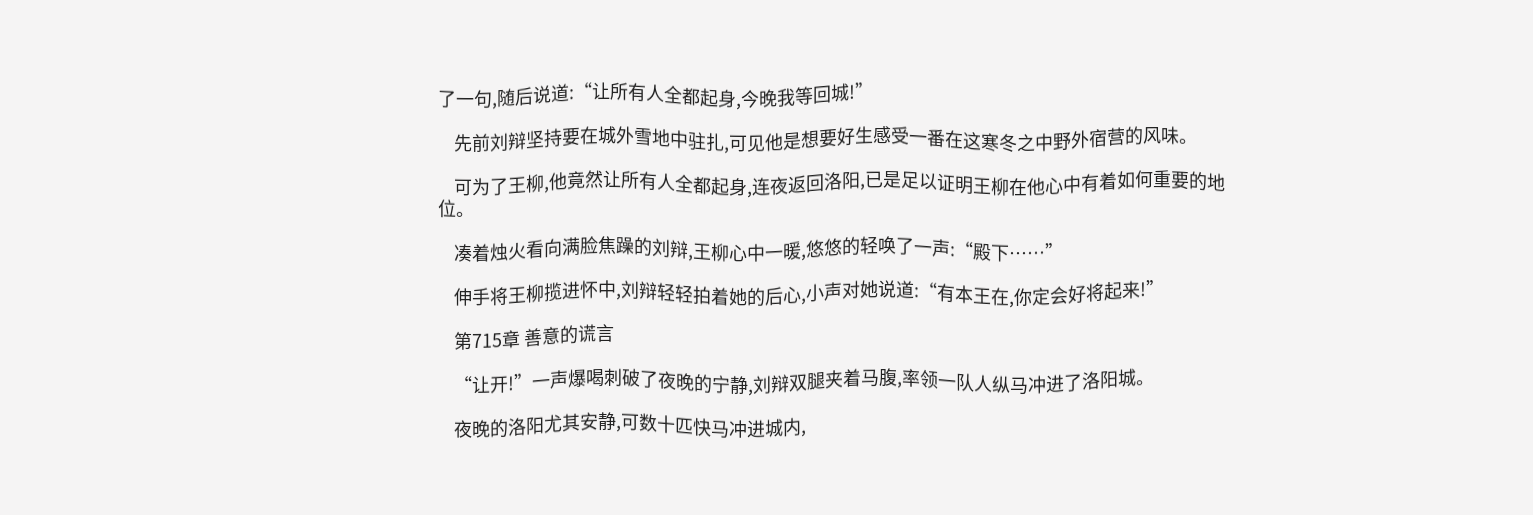了一句,随后说道:“让所有人全都起身,今晚我等回城!”

    先前刘辩坚持要在城外雪地中驻扎,可见他是想要好生感受一番在这寒冬之中野外宿营的风味。

    可为了王柳,他竟然让所有人全都起身,连夜返回洛阳,已是足以证明王柳在他心中有着如何重要的地位。

    凑着烛火看向满脸焦躁的刘辩,王柳心中一暖,悠悠的轻唤了一声:“殿下……”

    伸手将王柳揽进怀中,刘辩轻轻拍着她的后心,小声对她说道:“有本王在,你定会好将起来!”

    第715章 善意的谎言

    “让开!”一声爆喝刺破了夜晚的宁静,刘辩双腿夹着马腹,率领一队人纵马冲进了洛阳城。

    夜晚的洛阳尤其安静,可数十匹快马冲进城内,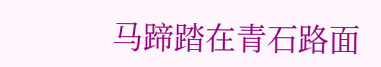马蹄踏在青石路面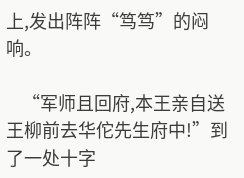上,发出阵阵“笃笃”的闷响。

    “军师且回府,本王亲自送王柳前去华佗先生府中!”到了一处十字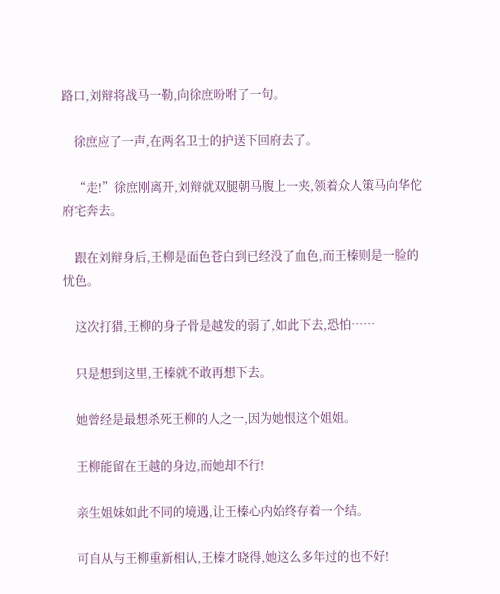路口,刘辩将战马一勒,向徐庶吩咐了一句。

    徐庶应了一声,在两名卫士的护送下回府去了。

    “走!”徐庶刚离开,刘辩就双腿朝马腹上一夹,领着众人策马向华佗府宅奔去。

    跟在刘辩身后,王柳是面色苍白到已经没了血色,而王榛则是一脸的忧色。

    这次打猎,王柳的身子骨是越发的弱了,如此下去,恐怕……

    只是想到这里,王榛就不敢再想下去。

    她曾经是最想杀死王柳的人之一,因为她恨这个姐姐。

    王柳能留在王越的身边,而她却不行!

    亲生姐妹如此不同的境遇,让王榛心内始终存着一个结。

    可自从与王柳重新相认,王榛才晓得,她这么多年过的也不好!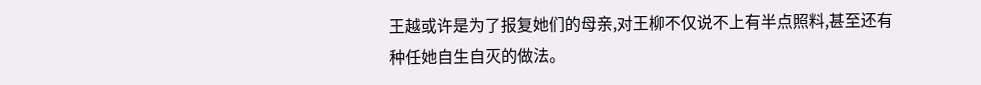王越或许是为了报复她们的母亲,对王柳不仅说不上有半点照料,甚至还有种任她自生自灭的做法。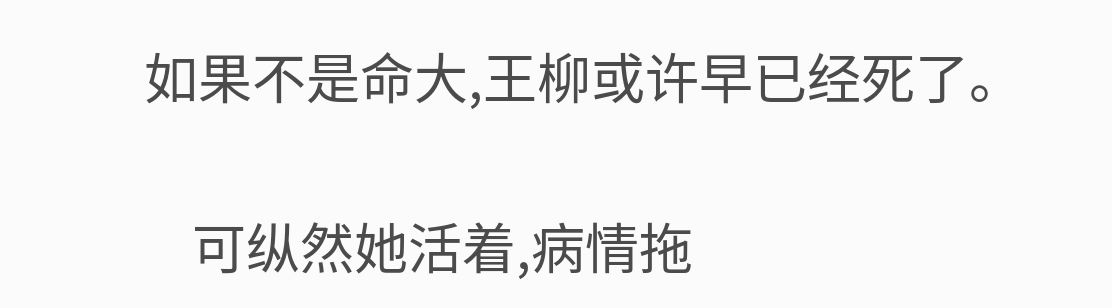如果不是命大,王柳或许早已经死了。

    可纵然她活着,病情拖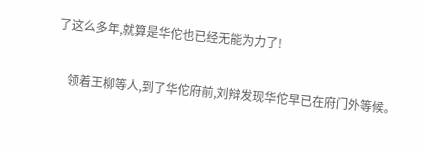了这么多年,就算是华佗也已经无能为力了!

    领着王柳等人,到了华佗府前,刘辩发现华佗早已在府门外等候。